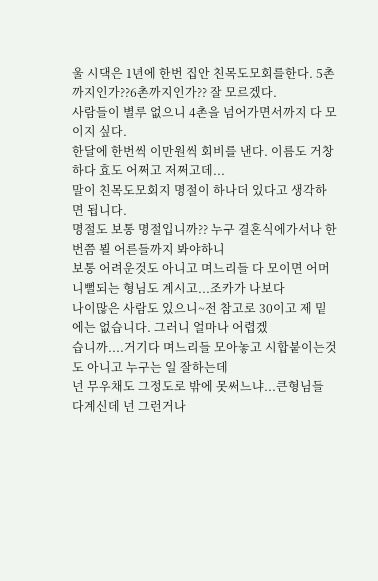울 시댁은 1년에 한번 집안 친목도모회를한다. 5촌까지인가??6촌까지인가?? 잘 모르겠다.
사람들이 별루 없으니 4촌을 넘어가면서까지 다 모이지 싶다.
한달에 한번씩 이만원씩 회비를 낸다. 이름도 거창하다 효도 어쩌고 저쩌고데...
말이 친목도모회지 명절이 하나더 있다고 생각하면 됩니다.
명절도 보통 명절입니까?? 누구 결혼식에가서나 한번쯤 뵐 어른들까지 봐야하니
보통 어려운것도 아니고 며느리들 다 모이면 어머니뻘되는 형님도 계시고...조카가 나보다
나이많은 사람도 있으니~전 참고로 30이고 제 밑에는 없습니다. 그러니 얼마나 어렵겠
습니까....거기다 며느리들 모아놓고 시합붙이는것도 아니고 누구는 일 잘하는데
넌 무우채도 그정도로 밖에 못써느냐...큰형님들 다계신데 넌 그런거나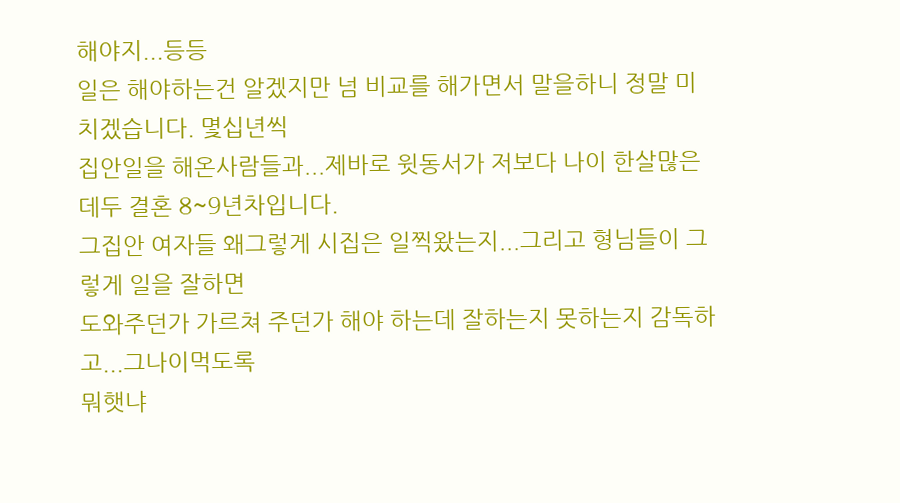해야지...등등
일은 해야하는건 알겠지만 넘 비교를 해가면서 말을하니 정말 미치겠습니다. 몇십년씩
집안일을 해온사람들과...제바로 윗동서가 저보다 나이 한살많은데두 결혼 8~9년차입니다.
그집안 여자들 왜그렇게 시집은 일찍왔는지...그리고 형님들이 그렇게 일을 잘하면
도와주던가 가르쳐 주던가 해야 하는데 잘하는지 못하는지 감독하고...그나이먹도록
뭐햇냐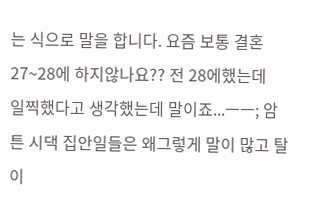는 식으로 말을 합니다. 요즘 보통 결혼 27~28에 하지않나요?? 전 28에했는데
일찍했다고 생각했는데 말이죠...ㅡㅡ; 암튼 시댁 집안일들은 왜그렇게 말이 많고 탈이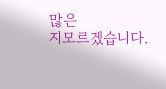많은
지모르겠습니다.